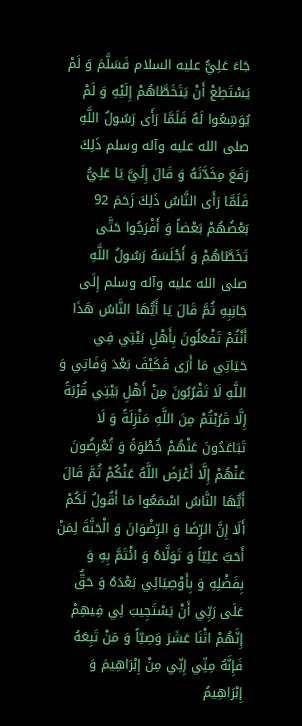جَاءَ عَلِيٌّ عليه السلام فَسَلَّمَ وَ لَمْ يَسْتَطِعْ أَنْ يَتَخَطَّاهُمْ إِلَيْهِ وَ لَمْ يُوَسِّعُوا لَهُ فَلَمَّا رَأَى رَسُولُ اللَّهِ صلى الله عليه وآله وسلم ذَلِكَ رَفَعَ مِخَدَّتَهُ وَ قَالَ إِلَيَّ يَا عَلِيُّ فَلَمَّا رَأَى النَّاسُ ذَلِكَ زَحَمَ 92 بَعْضُهُمْ بَعْضاً وَ أَفْرَجُوا حَتَّى تَخَطَّاهُمْ وَ أَجْلَسَهُ رَسُولُ اللَّهِ صلى الله عليه وآله وسلم إِلَى جَانِبِهِ ثُمَّ قَالَ يَا أَيُّهَا النَّاسُ هَذَا أَنْتُمْ تَفْعَلُونَ بِأَهْلِ بَيْتِي فِي حَيَاتِي مَا أَرَى فَكَيْفَ بَعْدَ وَفَاتِي وَ اللَّهِ لَا تَقْرُبُونَ مِنْ أَهْلِ بَيْتِي قُرْبَةً إِلَّا قَرُبْتُمْ مِنَ اللَّهِ مَنْزِلَةً وَ لَا تَبَاعَدُونَ عَنْهُمْ خُطْوَةً وَ تُعْرِضُونَ عَنْهُمْ إِلَّا أَعْرَضَ اللَّهُ عَنْكُمْ ثُمَّ قَالَ أَيُّهَا النَّاسُ اسْمَعُوا مَا أَقُولُ لَكُمْ أَلَا إِنَّ الرِّضَا وَ الرِّضْوَانَ وَ الْجَنَّةَ لِمَنْ أَحَبَّ عَلِيّاً وَ تَوَلَّاهُ وَ ائْتَمَّ بِهِ وَ بِفَضْلِهِ وَ بِأَوْصِيَائِي بَعْدَهُ وَ حَقٌّ عَلَى رَبِّي أَنْ يَسْتَجِيبَ لِي فِيهِمْ إِنَّهُمْ اثْنَا عَشَرَ وَصِيّاً وَ مَنْ تَبِعَهُ فَإِنَّهُ مِنِّي إِنِّي مِنْ إِبْرَاهِيمَ وَ إِبْرَاهِيمُ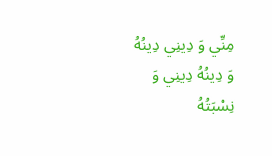مِنِّي وَ دِينِي دِينُهُ وَ دِينُهُ دِينِي وَ نِسْبَتُهُ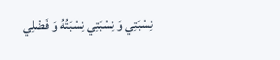نِسْبَتِي وَ نِسْبَتِي نِسْبَتُهُ وَ فَضْلِي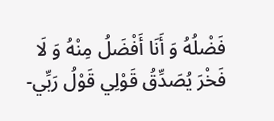فَضْلُهُ وَ أَنَا أَفْضَلُ مِنْهُ وَ لَا فَخْرَ يُصَدِّقُ قَوْلِي قَوْلُ رَبِّي-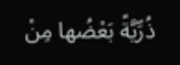ذُرِّيَّةً بَعْضُها مِنْ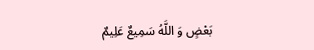بَعْضٍ وَ اللَّهُ سَمِيعٌ عَلِيمٌ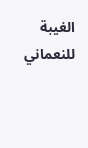الغيبة للنعماني